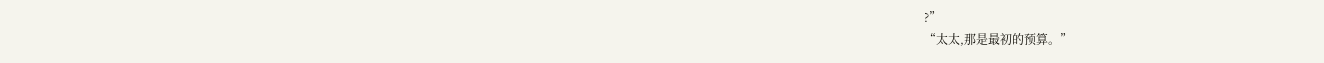?”
“太太,那是最初的预算。”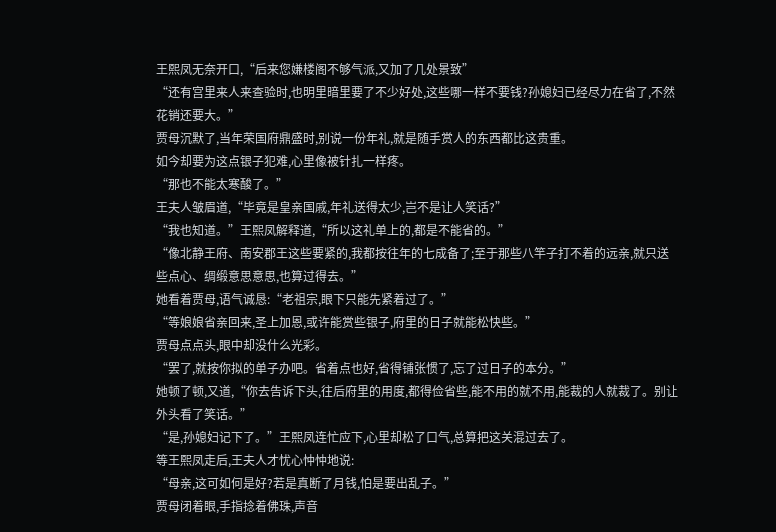王熙凤无奈开口,“后来您嫌楼阁不够气派,又加了几处景致”
“还有宫里来人来查验时,也明里暗里要了不少好处,这些哪一样不要钱?孙媳妇已经尽力在省了,不然花销还要大。”
贾母沉默了,当年荣国府鼎盛时,别说一份年礼,就是随手赏人的东西都比这贵重。
如今却要为这点银子犯难,心里像被针扎一样疼。
“那也不能太寒酸了。”
王夫人皱眉道,“毕竟是皇亲国戚,年礼送得太少,岂不是让人笑话?”
“我也知道。”王熙凤解释道,“所以这礼单上的,都是不能省的。”
“像北静王府、南安郡王这些要紧的,我都按往年的七成备了;至于那些八竿子打不着的远亲,就只送些点心、绸缎意思意思,也算过得去。”
她看着贾母,语气诚恳:“老祖宗,眼下只能先紧着过了。”
“等娘娘省亲回来,圣上加恩,或许能赏些银子,府里的日子就能松快些。”
贾母点点头,眼中却没什么光彩。
“罢了,就按你拟的单子办吧。省着点也好,省得铺张惯了,忘了过日子的本分。”
她顿了顿,又道,“你去告诉下头,往后府里的用度,都得俭省些,能不用的就不用,能裁的人就裁了。别让外头看了笑话。”
“是,孙媳妇记下了。”王熙凤连忙应下,心里却松了口气,总算把这关混过去了。
等王熙凤走后,王夫人才忧心忡忡地说:
“母亲,这可如何是好?若是真断了月钱,怕是要出乱子。”
贾母闭着眼,手指捻着佛珠,声音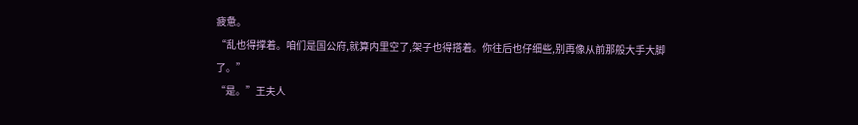疲惫。
“乱也得撑着。咱们是国公府,就算内里空了,架子也得搭着。你往后也仔细些,别再像从前那般大手大脚了。”
“是。”王夫人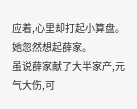应着,心里却打起小算盘。
她忽然想起薛家。
虽说薛家献了大半家产,元气大伤,可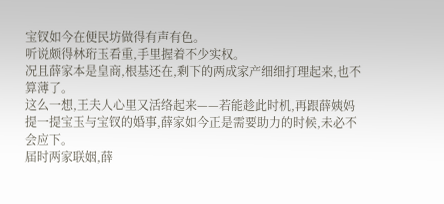宝钗如今在便民坊做得有声有色。
听说颇得林珩玉看重,手里握着不少实权。
况且薛家本是皇商,根基还在,剩下的两成家产细细打理起来,也不算薄了。
这么一想,王夫人心里又活络起来——若能趁此时机,再跟薛姨妈提一提宝玉与宝钗的婚事,薛家如今正是需要助力的时候,未必不会应下。
届时两家联姻,薛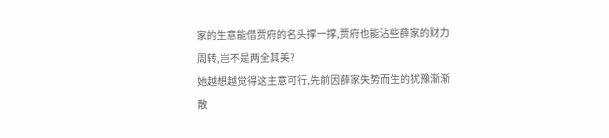家的生意能借贾府的名头撑一撑,贾府也能沾些薛家的财力周转,岂不是两全其美?
她越想越觉得这主意可行,先前因薛家失势而生的犹豫渐渐散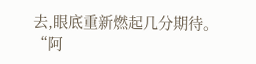去,眼底重新燃起几分期待。
“阿